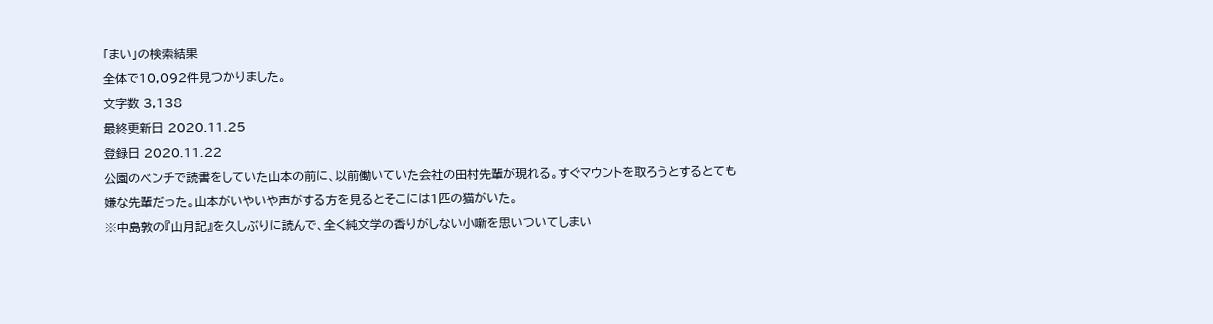「まい」の検索結果
全体で10,092件見つかりました。
文字数 3,138
最終更新日 2020.11.25
登録日 2020.11.22
公園のベンチで読書をしていた山本の前に、以前働いていた会社の田村先輩が現れる。すぐマウントを取ろうとするとても嫌な先輩だった。山本がいやいや声がする方を見るとそこには1匹の猫がいた。
※中島敦の『山月記』を久しぶりに読んで、全く純文学の香りがしない小噺を思いついてしまい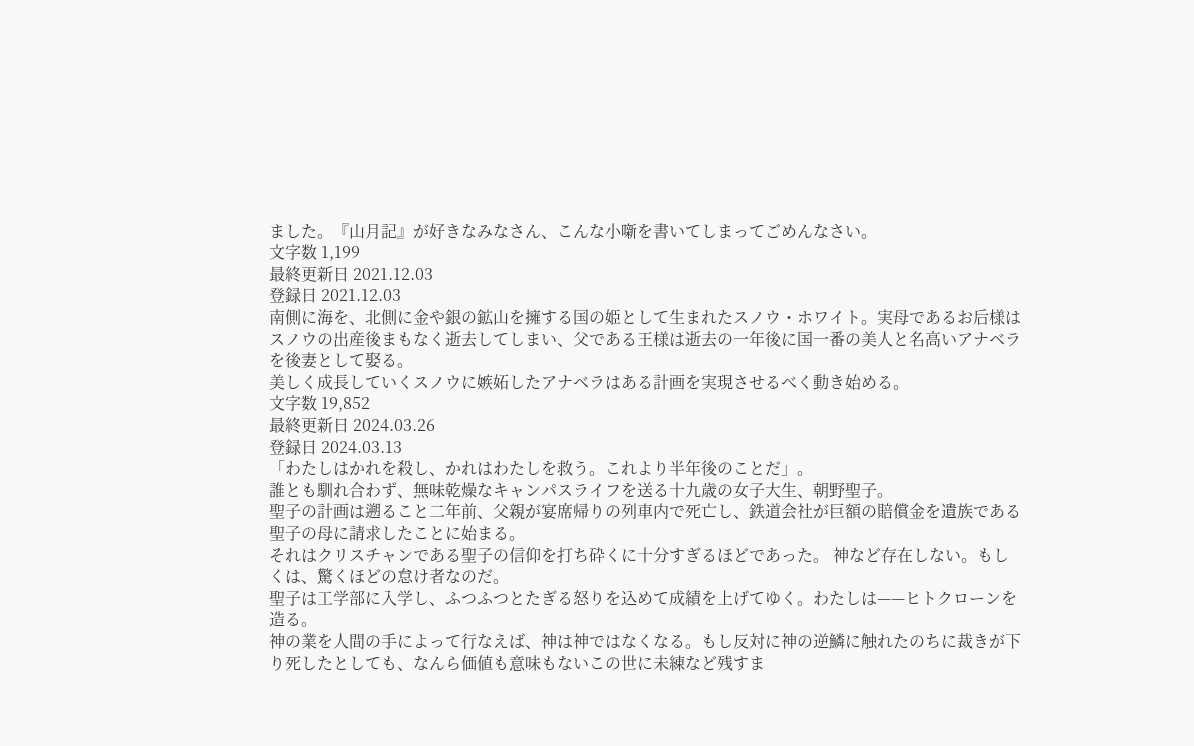ました。『山月記』が好きなみなさん、こんな小噺を書いてしまってごめんなさい。
文字数 1,199
最終更新日 2021.12.03
登録日 2021.12.03
南側に海を、北側に金や銀の鉱山を擁する国の姫として生まれたスノウ・ホワイト。実母であるお后様はスノウの出産後まもなく逝去してしまい、父である王様は逝去の一年後に国一番の美人と名高いアナベラを後妻として娶る。
美しく成長していくスノウに嫉妬したアナベラはある計画を実現させるべく動き始める。
文字数 19,852
最終更新日 2024.03.26
登録日 2024.03.13
「わたしはかれを殺し、かれはわたしを救う。これより半年後のことだ」。
誰とも馴れ合わず、無味乾燥なキャンパスライフを送る十九歳の女子大生、朝野聖子。
聖子の計画は遡ること二年前、父親が宴席帰りの列車内で死亡し、鉄道会社が巨額の賠償金を遺族である聖子の母に請求したことに始まる。
それはクリスチャンである聖子の信仰を打ち砕くに十分すぎるほどであった。 神など存在しない。もしくは、驚くほどの怠け者なのだ。
聖子は工学部に入学し、ふつふつとたぎる怒りを込めて成績を上げてゆく。わたしは——ヒトクローンを造る。
神の業を人間の手によって行なえば、神は神ではなくなる。もし反対に神の逆鱗に触れたのちに裁きが下り死したとしても、なんら価値も意味もないこの世に未練など残すま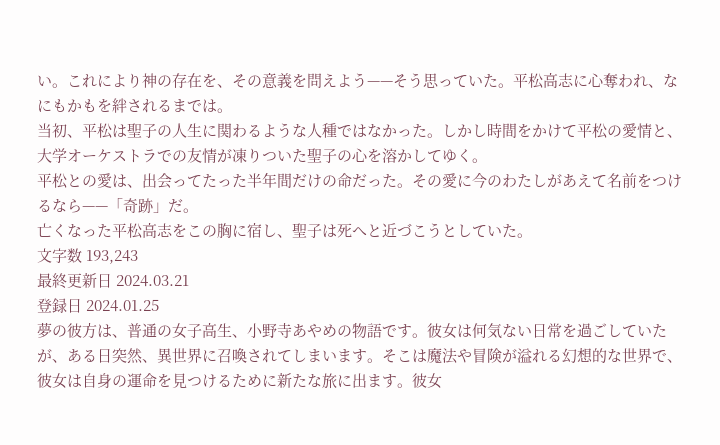い。これにより神の存在を、その意義を問えよう——そう思っていた。平松高志に心奪われ、なにもかもを絆されるまでは。
当初、平松は聖子の人生に関わるような人種ではなかった。しかし時間をかけて平松の愛情と、大学オーケストラでの友情が凍りついた聖子の心を溶かしてゆく。
平松との愛は、出会ってたった半年間だけの命だった。その愛に今のわたしがあえて名前をつけるなら——「奇跡」だ。
亡くなった平松高志をこの胸に宿し、聖子は死へと近づこうとしていた。
文字数 193,243
最終更新日 2024.03.21
登録日 2024.01.25
夢の彼方は、普通の女子高生、小野寺あやめの物語です。彼女は何気ない日常を過ごしていたが、ある日突然、異世界に召喚されてしまいます。そこは魔法や冒険が溢れる幻想的な世界で、彼女は自身の運命を見つけるために新たな旅に出ます。彼女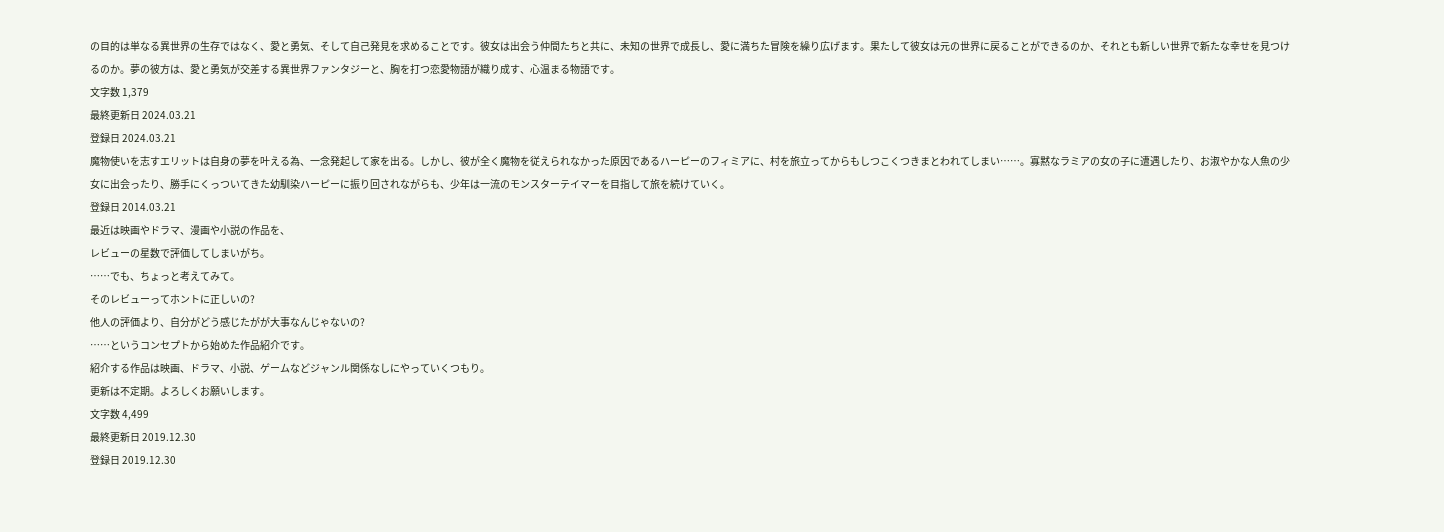の目的は単なる異世界の生存ではなく、愛と勇気、そして自己発見を求めることです。彼女は出会う仲間たちと共に、未知の世界で成長し、愛に満ちた冒険を繰り広げます。果たして彼女は元の世界に戻ることができるのか、それとも新しい世界で新たな幸せを見つけるのか。夢の彼方は、愛と勇気が交差する異世界ファンタジーと、胸を打つ恋愛物語が織り成す、心温まる物語です。
文字数 1,379
最終更新日 2024.03.21
登録日 2024.03.21
魔物使いを志すエリットは自身の夢を叶える為、一念発起して家を出る。しかし、彼が全く魔物を従えられなかった原因であるハーピーのフィミアに、村を旅立ってからもしつこくつきまとわれてしまい……。寡黙なラミアの女の子に遭遇したり、お淑やかな人魚の少女に出会ったり、勝手にくっついてきた幼馴染ハーピーに振り回されながらも、少年は一流のモンスターテイマーを目指して旅を続けていく。
登録日 2014.03.21
最近は映画やドラマ、漫画や小説の作品を、
レビューの星数で評価してしまいがち。
……でも、ちょっと考えてみて。
そのレビューってホントに正しいの?
他人の評価より、自分がどう感じたがが大事なんじゃないの?
……というコンセプトから始めた作品紹介です。
紹介する作品は映画、ドラマ、小説、ゲームなどジャンル関係なしにやっていくつもり。
更新は不定期。よろしくお願いします。
文字数 4,499
最終更新日 2019.12.30
登録日 2019.12.30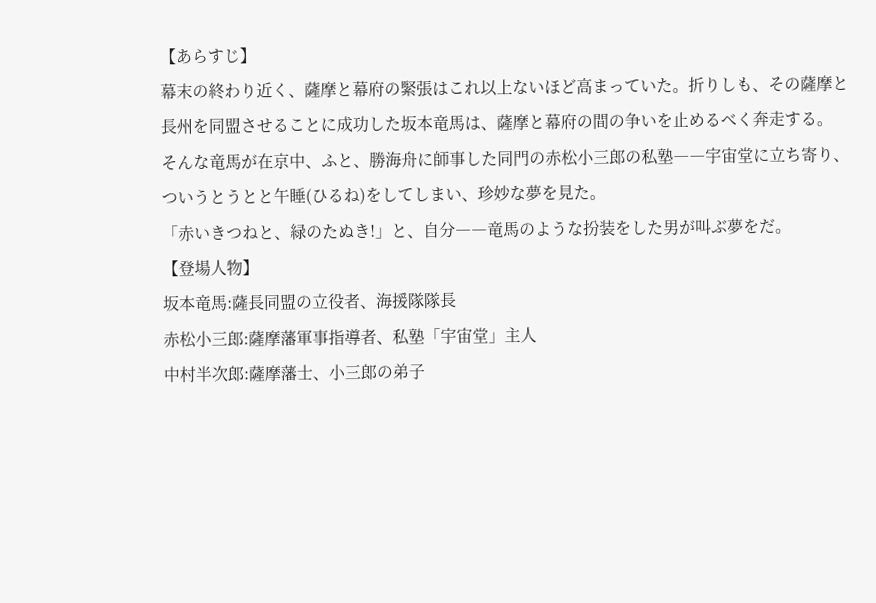【あらすじ】
幕末の終わり近く、薩摩と幕府の緊張はこれ以上ないほど高まっていた。折りしも、その薩摩と長州を同盟させることに成功した坂本竜馬は、薩摩と幕府の間の争いを止めるべく奔走する。
そんな竜馬が在京中、ふと、勝海舟に師事した同門の赤松小三郎の私塾――宇宙堂に立ち寄り、ついうとうとと午睡(ひるね)をしてしまい、珍妙な夢を見た。
「赤いきつねと、緑のたぬき!」と、自分――竜馬のような扮装をした男が叫ぶ夢をだ。
【登場人物】
坂本竜馬:薩長同盟の立役者、海援隊隊長
赤松小三郎:薩摩藩軍事指導者、私塾「宇宙堂」主人
中村半次郎:薩摩藩士、小三郎の弟子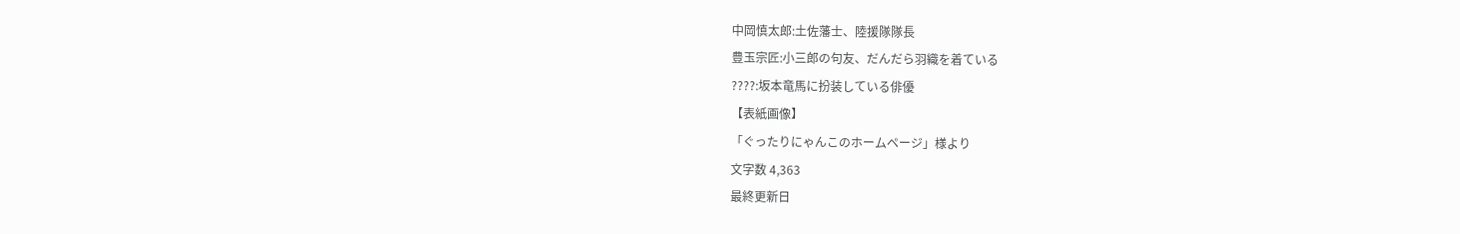中岡慎太郎:土佐藩士、陸援隊隊長
豊玉宗匠:小三郎の句友、だんだら羽織を着ている
????:坂本竜馬に扮装している俳優
【表紙画像】
「ぐったりにゃんこのホームページ」様より
文字数 4,363
最終更新日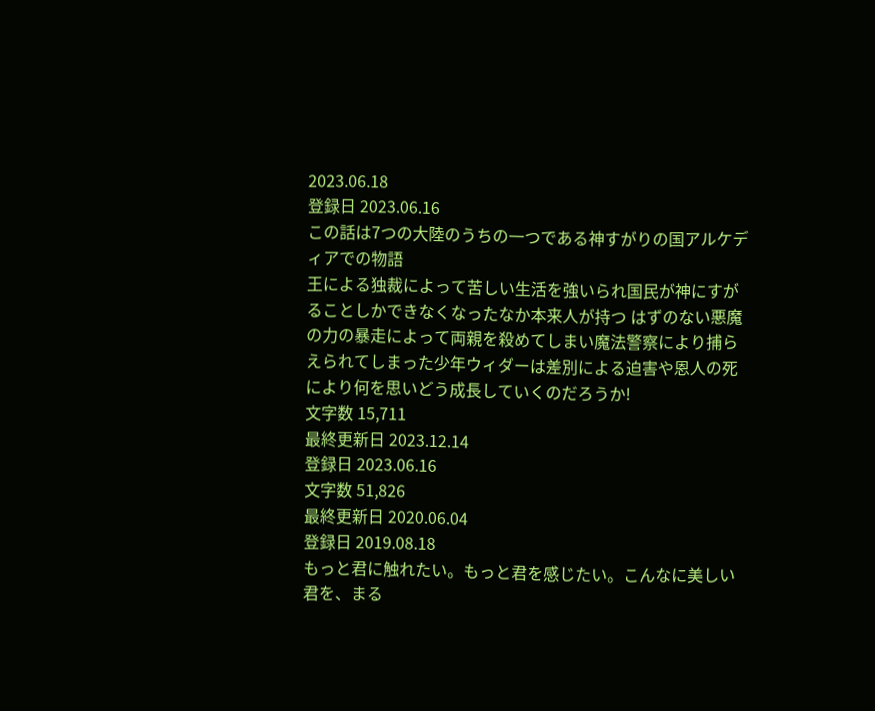2023.06.18
登録日 2023.06.16
この話は7つの大陸のうちの一つである神すがりの国アルケディアでの物語
王による独裁によって苦しい生活を強いられ国民が神にすがることしかできなくなったなか本来人が持つ はずのない悪魔の力の暴走によって両親を殺めてしまい魔法警察により捕らえられてしまった少年ウィダーは差別による迫害や恩人の死により何を思いどう成長していくのだろうか!
文字数 15,711
最終更新日 2023.12.14
登録日 2023.06.16
文字数 51,826
最終更新日 2020.06.04
登録日 2019.08.18
もっと君に触れたい。もっと君を感じたい。こんなに美しい君を、まる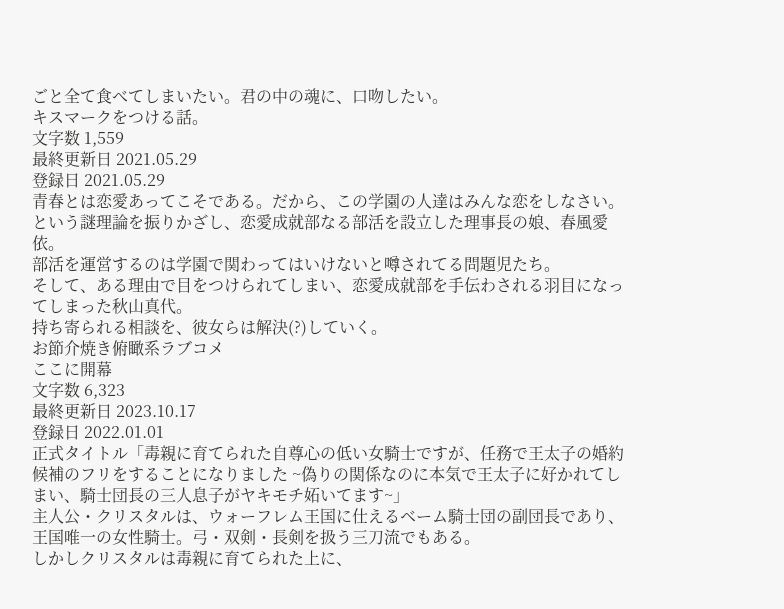ごと全て食べてしまいたい。君の中の魂に、口吻したい。
キスマークをつける話。
文字数 1,559
最終更新日 2021.05.29
登録日 2021.05.29
青春とは恋愛あってこそである。だから、この学園の人達はみんな恋をしなさい。
という謎理論を振りかざし、恋愛成就部なる部活を設立した理事長の娘、春風愛依。
部活を運営するのは学園で関わってはいけないと噂されてる問題児たち。
そして、ある理由で目をつけられてしまい、恋愛成就部を手伝わされる羽目になってしまった秋山真代。
持ち寄られる相談を、彼女らは解決(?)していく。
お節介焼き俯瞰系ラブコメ
ここに開幕
文字数 6,323
最終更新日 2023.10.17
登録日 2022.01.01
正式タイトル「毒親に育てられた自尊心の低い女騎士ですが、任務で王太子の婚約候補のフリをすることになりました ~偽りの関係なのに本気で王太子に好かれてしまい、騎士団長の三人息子がヤキモチ妬いてます~」
主人公・クリスタルは、ウォーフレム王国に仕えるベーム騎士団の副団長であり、王国唯一の女性騎士。弓・双剣・長剣を扱う三刀流でもある。
しかしクリスタルは毒親に育てられた上に、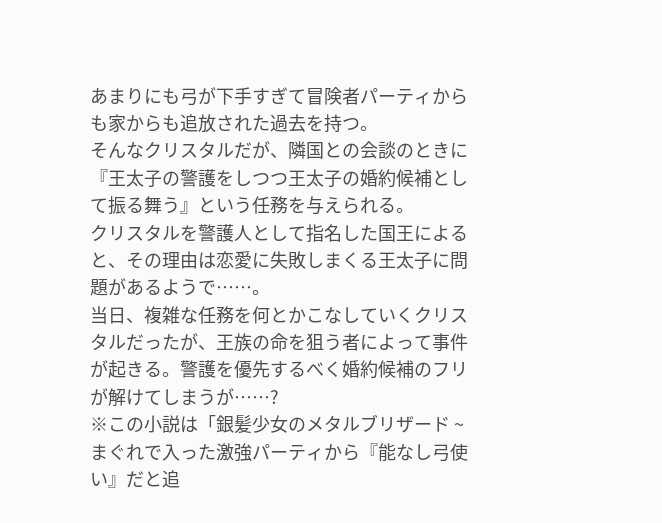あまりにも弓が下手すぎて冒険者パーティからも家からも追放された過去を持つ。
そんなクリスタルだが、隣国との会談のときに『王太子の警護をしつつ王太子の婚約候補として振る舞う』という任務を与えられる。
クリスタルを警護人として指名した国王によると、その理由は恋愛に失敗しまくる王太子に問題があるようで……。
当日、複雑な任務を何とかこなしていくクリスタルだったが、王族の命を狙う者によって事件が起きる。警護を優先するべく婚約候補のフリが解けてしまうが……?
※この小説は「銀髪少女のメタルブリザード ~まぐれで入った激強パーティから『能なし弓使い』だと追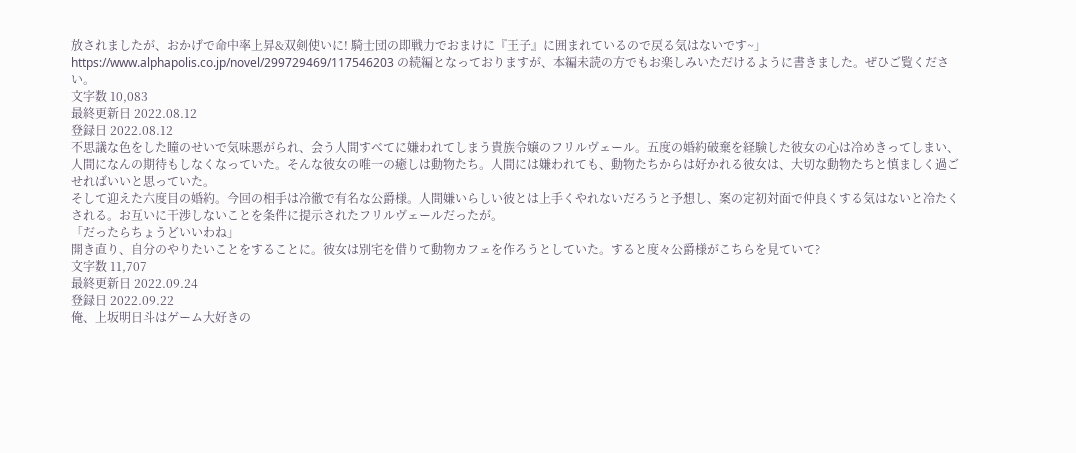放されましたが、おかげで命中率上昇&双剣使いに! 騎士団の即戦力でおまけに『王子』に囲まれているので戻る気はないです~」https://www.alphapolis.co.jp/novel/299729469/117546203 の続編となっておりますが、本編未読の方でもお楽しみいただけるように書きました。ぜひご覧ください。
文字数 10,083
最終更新日 2022.08.12
登録日 2022.08.12
不思議な色をした瞳のせいで気味悪がられ、会う人間すべてに嫌われてしまう貴族令嬢のフリルヴェール。五度の婚約破棄を経験した彼女の心は冷めきってしまい、人間になんの期待もしなくなっていた。そんな彼女の唯一の癒しは動物たち。人間には嫌われても、動物たちからは好かれる彼女は、大切な動物たちと慎ましく過ごせればいいと思っていた。
そして迎えた六度目の婚約。今回の相手は冷徹で有名な公爵様。人間嫌いらしい彼とは上手くやれないだろうと予想し、案の定初対面で仲良くする気はないと冷たくされる。お互いに干渉しないことを条件に提示されたフリルヴェールだったが。
「だったらちょうどいいわね」
開き直り、自分のやりたいことをすることに。彼女は別宅を借りて動物カフェを作ろうとしていた。すると度々公爵様がこちらを見ていて?
文字数 11,707
最終更新日 2022.09.24
登録日 2022.09.22
俺、上坂明日斗はゲーム大好きの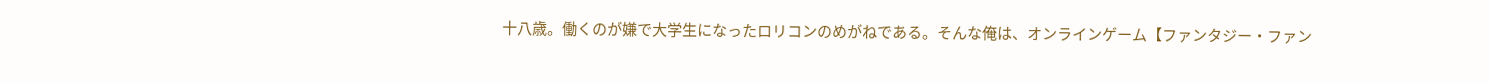十八歳。働くのが嫌で大学生になったロリコンのめがねである。そんな俺は、オンラインゲーム【ファンタジー・ファン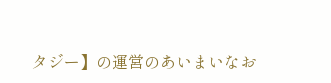タジー】の運営のあいまいなお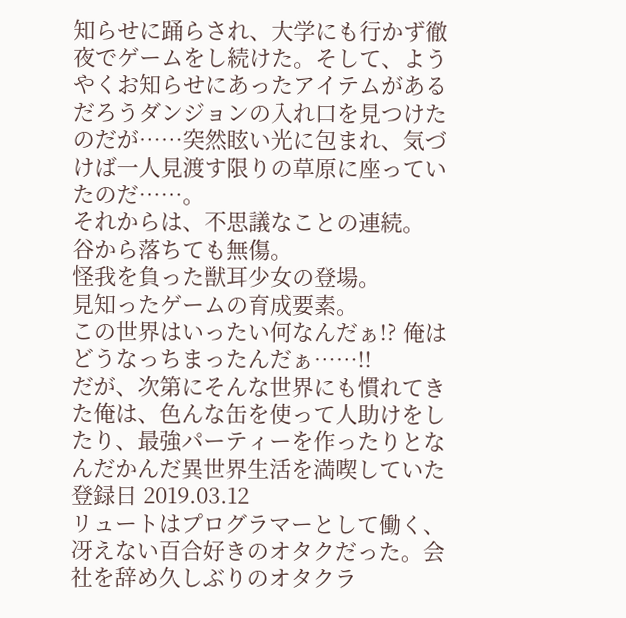知らせに踊らされ、大学にも行かず徹夜でゲームをし続けた。そして、ようやくお知らせにあったアイテムがあるだろうダンジョンの入れ口を見つけたのだが……突然眩い光に包まれ、気づけば一人見渡す限りの草原に座っていたのだ……。
それからは、不思議なことの連続。
谷から落ちても無傷。
怪我を負った獣耳少女の登場。
見知ったゲームの育成要素。
この世界はいったい何なんだぁ!? 俺はどうなっちまったんだぁ……!!
だが、次第にそんな世界にも慣れてきた俺は、色んな缶を使って人助けをしたり、最強パーティーを作ったりとなんだかんだ異世界生活を満喫していた
登録日 2019.03.12
リュートはプログラマーとして働く、冴えない百合好きのオタクだった。会社を辞め久しぶりのオタクラ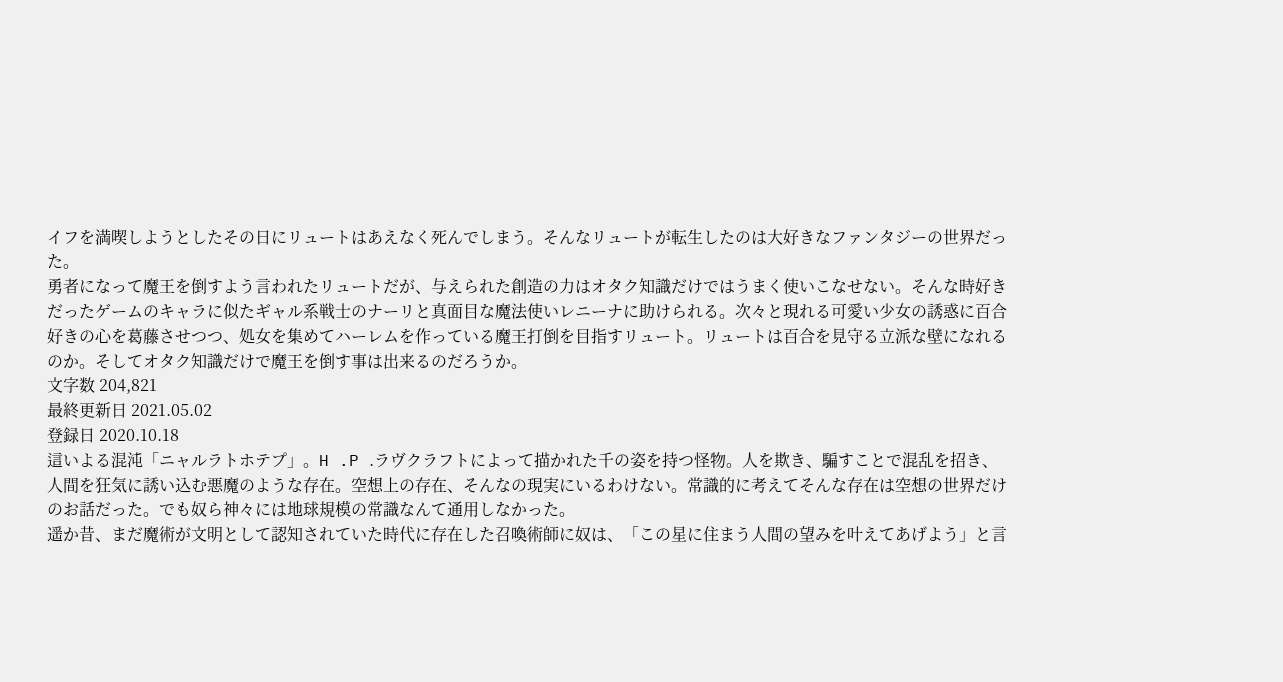イフを満喫しようとしたその日にリュートはあえなく死んでしまう。そんなリュートが転生したのは大好きなファンタジーの世界だった。
勇者になって魔王を倒すよう言われたリュートだが、与えられた創造の力はオタク知識だけではうまく使いこなせない。そんな時好きだったゲームのキャラに似たギャル系戦士のナーリと真面目な魔法使いレニーナに助けられる。次々と現れる可愛い少女の誘惑に百合好きの心を葛藤させつつ、処女を集めてハーレムを作っている魔王打倒を目指すリュート。リュートは百合を見守る立派な壁になれるのか。そしてオタク知識だけで魔王を倒す事は出来るのだろうか。
文字数 204,821
最終更新日 2021.05.02
登録日 2020.10.18
這いよる混沌「ニャルラトホテプ」。H .P .ラヴクラフトによって描かれた千の姿を持つ怪物。人を欺き、騙すことで混乱を招き、人間を狂気に誘い込む悪魔のような存在。空想上の存在、そんなの現実にいるわけない。常識的に考えてそんな存在は空想の世界だけのお話だった。でも奴ら神々には地球規模の常識なんて通用しなかった。
遥か昔、まだ魔術が文明として認知されていた時代に存在した召喚術師に奴は、「この星に住まう人間の望みを叶えてあげよう」と言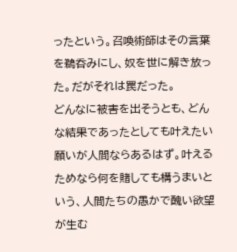ったという。召喚術師はその言葉を鵜呑みにし、奴を世に解き放った。だがそれは罠だった。
どんなに被害を出そうとも、どんな結果であったとしても叶えたい願いが人間ならあるはず。叶えるためなら何を賭しても構うまいという、人間たちの愚かで醜い欲望が生む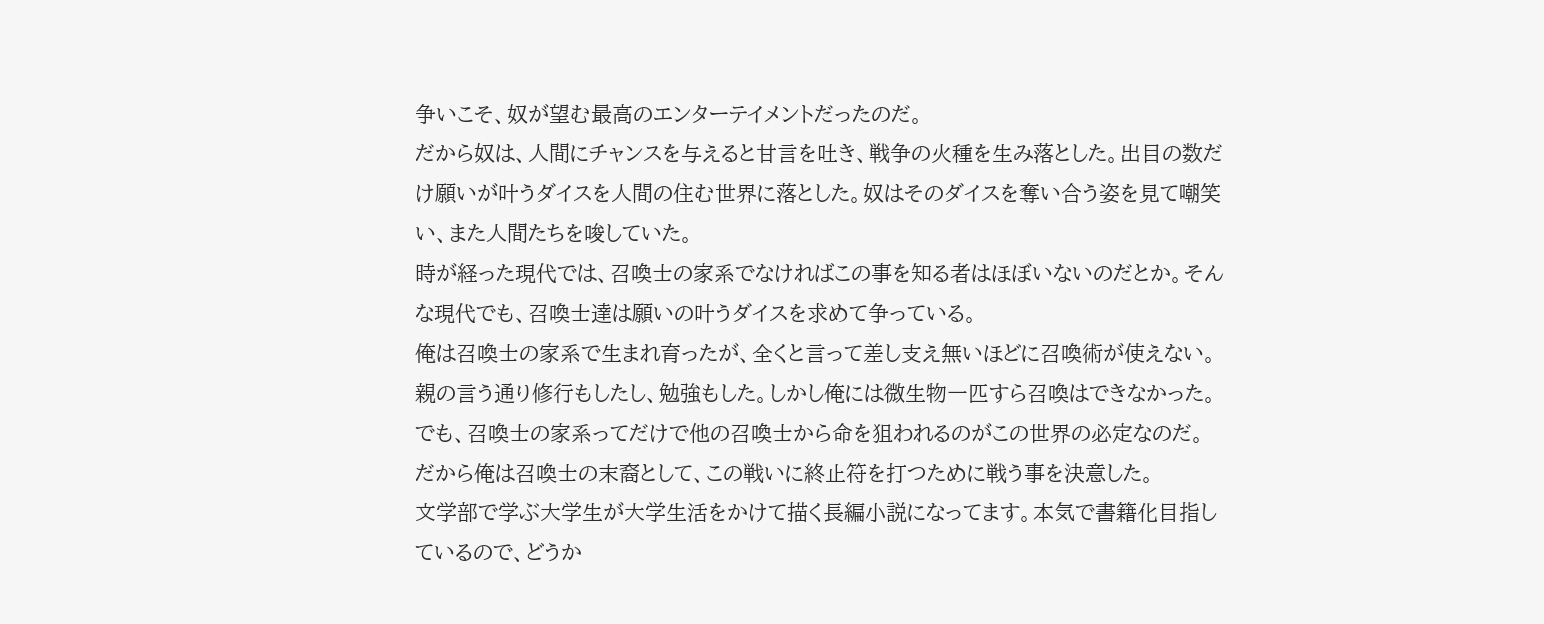争いこそ、奴が望む最高のエンターテイメントだったのだ。
だから奴は、人間にチャンスを与えると甘言を吐き、戦争の火種を生み落とした。出目の数だけ願いが叶うダイスを人間の住む世界に落とした。奴はそのダイスを奪い合う姿を見て嘲笑い、また人間たちを唆していた。
時が経った現代では、召喚士の家系でなければこの事を知る者はほぼいないのだとか。そんな現代でも、召喚士達は願いの叶うダイスを求めて争っている。
俺は召喚士の家系で生まれ育ったが、全くと言って差し支え無いほどに召喚術が使えない。親の言う通り修行もしたし、勉強もした。しかし俺には微生物一匹すら召喚はできなかった。でも、召喚士の家系ってだけで他の召喚士から命を狙われるのがこの世界の必定なのだ。
だから俺は召喚士の末裔として、この戦いに終止符を打つために戦う事を決意した。
文学部で学ぶ大学生が大学生活をかけて描く長編小説になってます。本気で書籍化目指しているので、どうか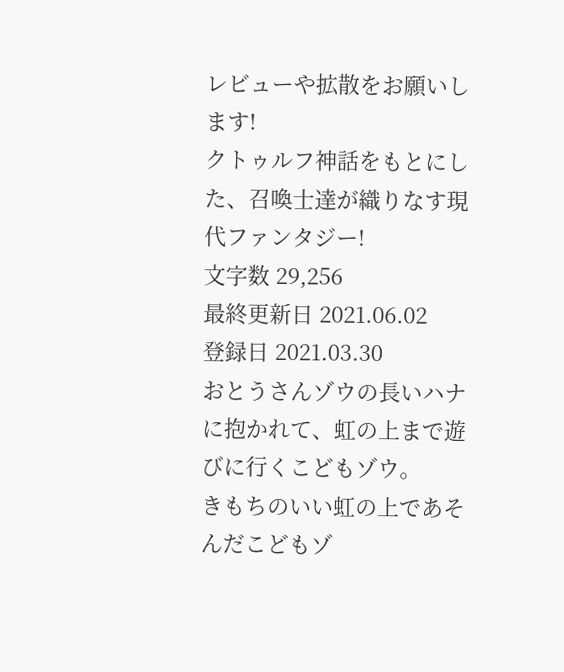レビューや拡散をお願いします!
クトゥルフ神話をもとにした、召喚士達が織りなす現代ファンタジー!
文字数 29,256
最終更新日 2021.06.02
登録日 2021.03.30
おとうさんゾウの長いハナに抱かれて、虹の上まで遊びに行くこどもゾウ。
きもちのいい虹の上であそんだこどもゾ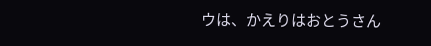ウは、かえりはおとうさん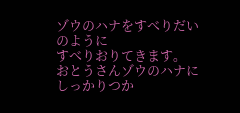ゾウのハナをすべりだいのように
すべりおりてきます。
おとうさんゾウのハナにしっかりつか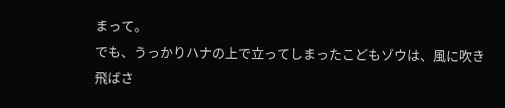まって。
でも、うっかりハナの上で立ってしまったこどもゾウは、風に吹き飛ばさ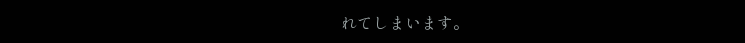れてしまいます。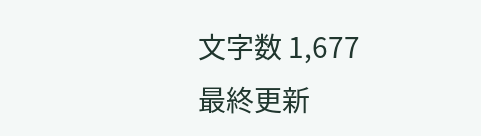文字数 1,677
最終更新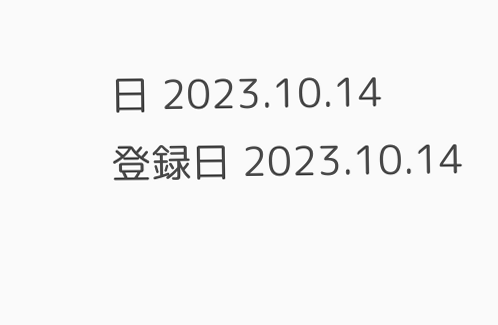日 2023.10.14
登録日 2023.10.14